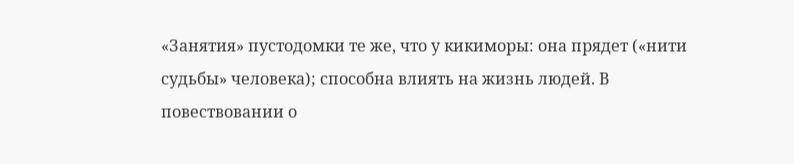«Занятия» пустодомки те же, что у кикиморы: она прядет («нити судьбы» человека); способна влиять на жизнь людей. В повествовании о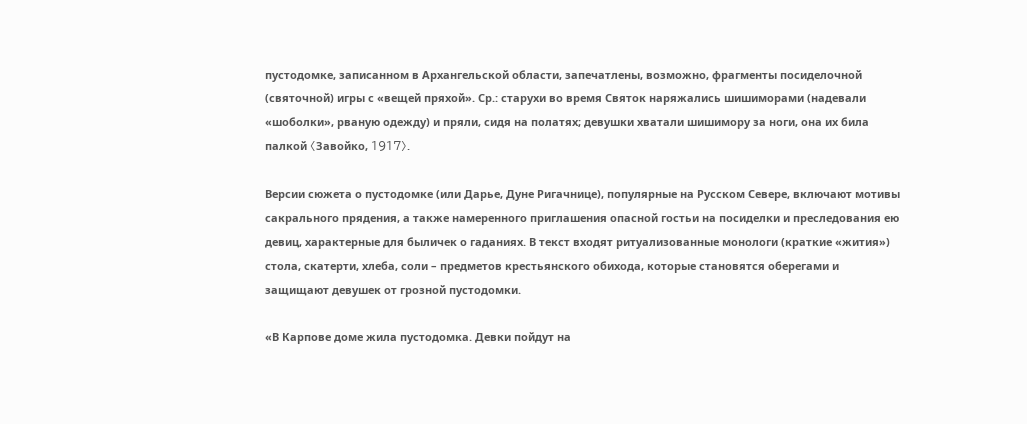пустодомке, записанном в Архангельской области, запечатлены, возможно, фрагменты посиделочной (святочной) игры с «вещей пряхой». Ср.: старухи во время Святок наряжались шишиморами (надевали «шоболки», рваную одежду) и пряли, сидя на полатях; девушки хватали шишимору за ноги, она их била палкой 〈Завойко, 1917〉.

Версии сюжета о пустодомке (или Дарье, Дуне Ригачнице), популярные на Русском Севере, включают мотивы сакрального прядения, а также намеренного приглашения опасной гостьи на посиделки и преследования ею девиц, характерные для быличек о гаданиях. В текст входят ритуализованные монологи (краткие «жития») стола, скатерти, хлеба, соли – предметов крестьянского обихода, которые становятся оберегами и защищают девушек от грозной пустодомки.

«В Карпове доме жила пустодомка. Девки пойдут на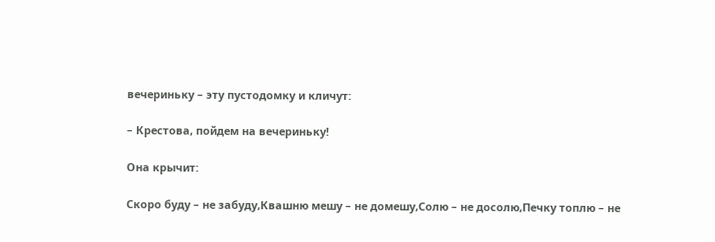вечериньку – эту пустодомку и кличут:

– Крестова, пойдем на вечериньку!

Она крычит:

Скоро буду – не забуду,Квашню мешу – не домешу,Солю – не досолю,Печку топлю – не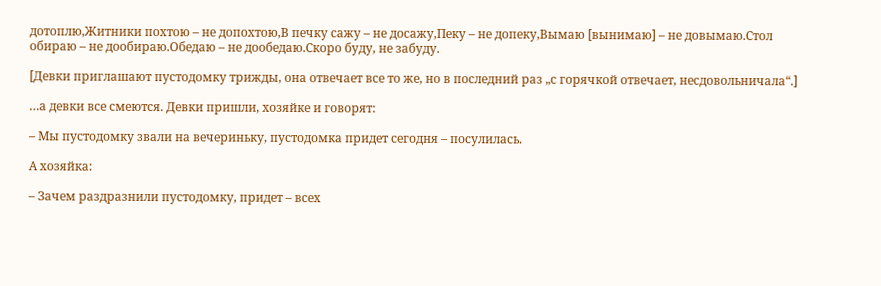дотоплю,Житники похтою – не допохтою,В печку сажу – не досажу,Пеку – не допеку,Вымаю [вынимаю] – не довымаю.Стол обираю – не дообираю.Обедаю – не дообедаю.Скоро буду, не забуду.

[Девки приглашают пустодомку трижды, она отвечает все то же, но в последний раз „с горячкой отвечает, несдовольничала“.]

…а девки все смеются. Девки пришли, хозяйке и говорят:

– Мы пустодомку звали на вечериньку, пустодомка придет сегодня – посулилась.

А хозяйка:

– Зачем раздразнили пустодомку, придет – всех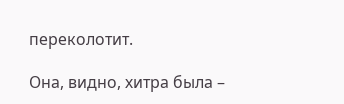переколотит.

Она, видно, хитра была –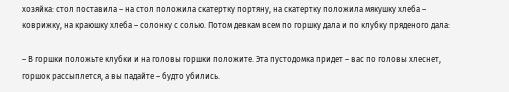хозяйка: стол поставила – на стол положила скатертку портяну, на скатертку положила мякушку хлеба – коврижку, на краюшку хлеба – солонку с солью. Потом девкам всем по горшку дала и по клубку пряденого дала:

– В горшки положьте клубки и на головы горшки положите. Эта пустодомка придет – вас по головы хлеснет, горшок рассыплется, а вы падайте – будто убились.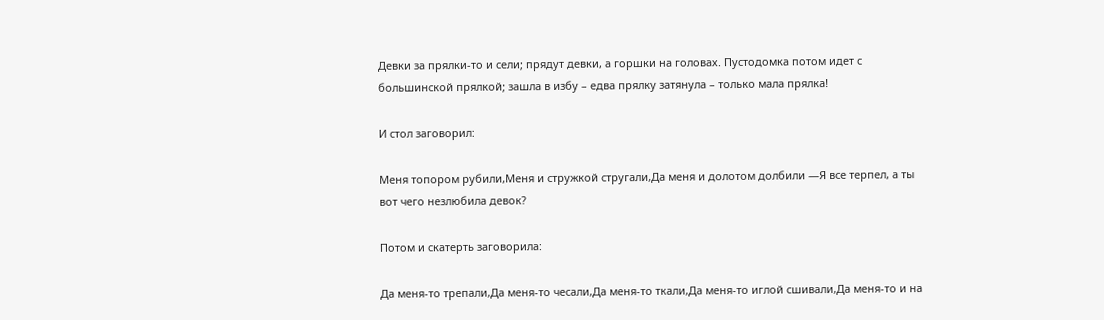Девки за прялки-то и сели; прядут девки, а горшки на головах. Пустодомка потом идет с большинской прялкой; зашла в избу – едва прялку затянула – только мала прялка!

И стол заговорил:

Меня топором рубили,Меня и стружкой стругали,Да меня и долотом долбили —Я все терпел, а ты вот чего незлюбила девок?

Потом и скатерть заговорила:

Да меня-то трепали,Да меня-то чесали,Да меня-то ткали,Да меня-то иглой сшивали,Да меня-то и на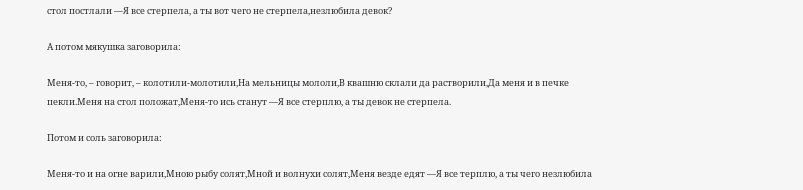стол постлали —Я все стерпела, а ты вот чего не стерпела,незлюбила девок?

А потом мякушка заговорила:

Меня-то, – говорит, – колотили-молотили,На мельницы мололи,В квашню склали да растворили,Да меня и в печке пекли.Меня на стол положат,Меня-то ись станут —Я все стерплю, а ты девок не стерпела.

Потом и соль заговорила:

Меня-то и на огне варили,Мною рыбу солят,Мной и волнухи солят,Меня везде едят —Я все терплю, а ты чего незлюбила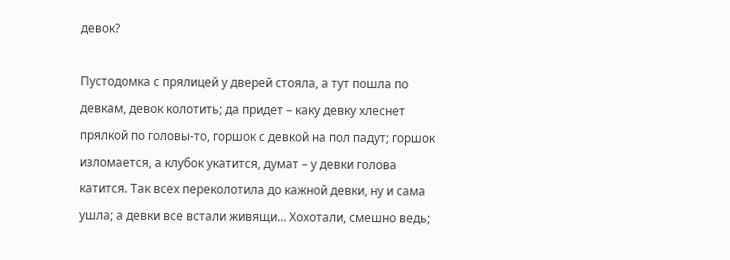девок?

Пустодомка с прялицей у дверей стояла, а тут пошла по девкам, девок колотить; да придет – каку девку хлеснет прялкой по головы-то, горшок с девкой на пол падут; горшок изломается, а клубок укатится, думат – у девки голова катится. Так всех переколотила до кажной девки, ну и сама ушла; а девки все встали живящи… Хохотали, смешно ведь;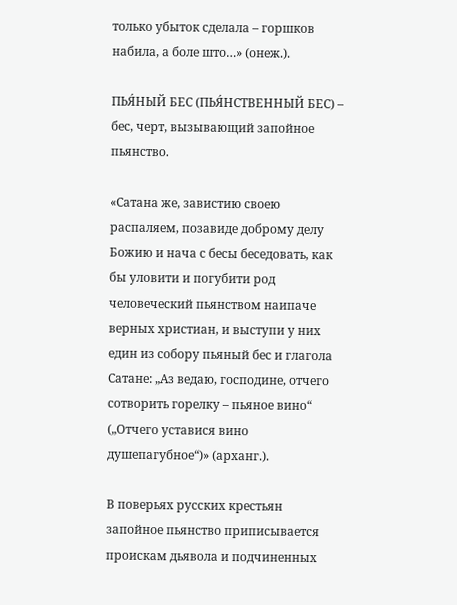только убыток сделала – горшков набила, а боле што…» (онеж.).

ПЬЯ́НЫЙ БЕС (ПЬЯ́НСТВЕННЫЙ БЕС) – бес, черт, вызывающий запойное пьянство.

«Сатана же, завистию своею распаляем, позавиде доброму делу Божию и нача с бесы беседовать, как бы уловити и погубити род человеческий пьянством наипаче верных христиан, и выступи у них един из собору пьяный бес и глагола Сатане: „Аз ведаю, господине, отчего сотворить горелку – пьяное вино“ („Отчего уставися вино душепагубное“)» (арханг.).

В поверьях русских крестьян запойное пьянство приписывается проискам дьявола и подчиненных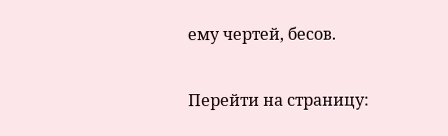ему чертей, бесов.

Перейти на страницу: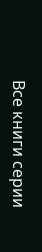Все книги серии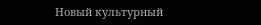Новый культурный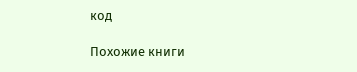код

Похожие книги